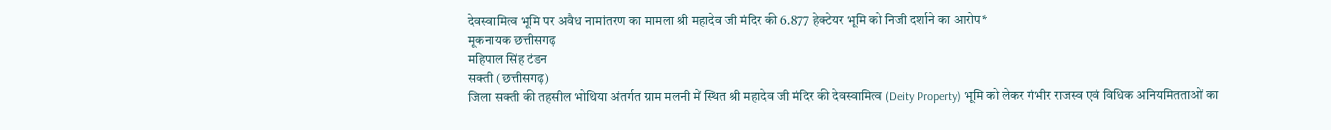देवस्वामित्व भूमि पर अवैध नामांतरण का मामला श्री महादेव जी मंदिर की 6.877 हेक्टेयर भूमि को निजी दर्शाने का आरोप*
मूकनायक छत्तीसगढ़
महिपाल सिंह टंडन
सक्ती (छत्तीसगढ़)
जिला सक्ती की तहसील भोथिया अंतर्गत ग्राम मलनी में स्थित श्री महादेव जी मंदिर की देवस्वामित्व (Deity Property) भूमि को लेकर गंभीर राजस्व एवं विधिक अनियमितताओं का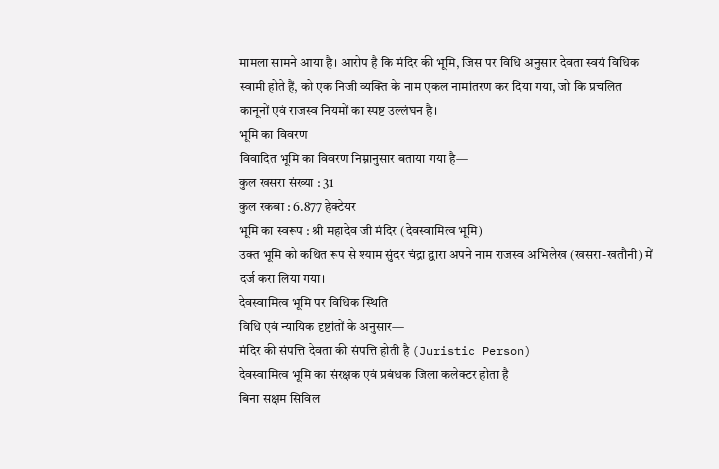मामला सामने आया है। आरोप है कि मंदिर की भूमि, जिस पर विधि अनुसार देवता स्वयं विधिक स्वामी होते हैं, को एक निजी व्यक्ति के नाम एकल नामांतरण कर दिया गया, जो कि प्रचलित कानूनों एवं राजस्व नियमों का स्पष्ट उल्लंघन है।
भूमि का विवरण
विवादित भूमि का विवरण निम्नानुसार बताया गया है—
कुल खसरा संख्या : 31
कुल रकबा : 6.877 हेक्टेयर
भूमि का स्वरूप : श्री महादेव जी मंदिर (देवस्वामित्व भूमि)
उक्त भूमि को कथित रूप से श्याम सुंदर चंद्रा द्वारा अपने नाम राजस्व अभिलेख (खसरा-खतौनी) में दर्ज करा लिया गया।
देवस्वामित्व भूमि पर विधिक स्थिति
विधि एवं न्यायिक दृष्टांतों के अनुसार—
मंदिर की संपत्ति देवता की संपत्ति होती है (Juristic Person)
देवस्वामित्व भूमि का संरक्षक एवं प्रबंधक जिला कलेक्टर होता है
बिना सक्षम सिविल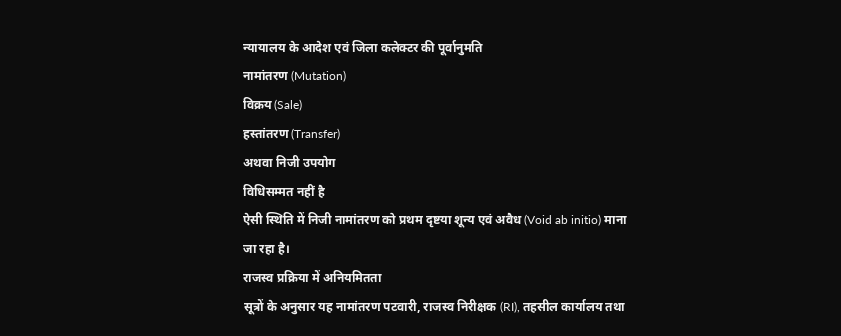न्यायालय के आदेश एवं जिला कलेक्टर की पूर्वानुमति
नामांतरण (Mutation)
विक्रय (Sale)
हस्तांतरण (Transfer)
अथवा निजी उपयोग
विधिसम्मत नहीं है
ऐसी स्थिति में निजी नामांतरण को प्रथम दृष्टया शून्य एवं अवैध (Void ab initio) माना जा रहा है।
राजस्व प्रक्रिया में अनियमितता
सूत्रों के अनुसार यह नामांतरण पटवारी, राजस्व निरीक्षक (RI), तहसील कार्यालय तथा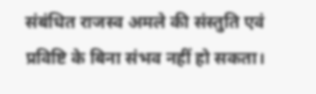संबंधित राजस्व अमले की संस्तुति एवं प्रविष्टि के बिना संभव नहीं हो सकता।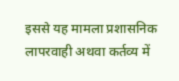इससे यह मामला प्रशासनिक लापरवाही अथवा कर्तव्य में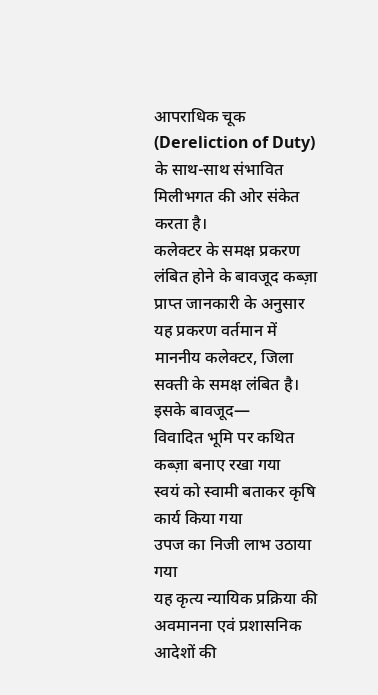आपराधिक चूक (Dereliction of Duty) के साथ-साथ संभावित मिलीभगत की ओर संकेत करता है।
कलेक्टर के समक्ष प्रकरण लंबित होने के बावजूद कब्ज़ा
प्राप्त जानकारी के अनुसार यह प्रकरण वर्तमान में माननीय कलेक्टर, जिला सक्ती के समक्ष लंबित है। इसके बावजूद—
विवादित भूमि पर कथित कब्ज़ा बनाए रखा गया
स्वयं को स्वामी बताकर कृषि कार्य किया गया
उपज का निजी लाभ उठाया गया
यह कृत्य न्यायिक प्रक्रिया की अवमानना एवं प्रशासनिक आदेशों की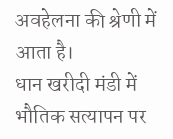अवहेलना की श्रेणी में आता है।
धान खरीदी मंडी में भौतिक सत्यापन पर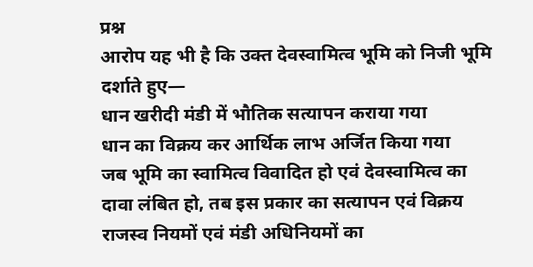प्रश्न
आरोप यह भी है कि उक्त देवस्वामित्व भूमि को निजी भूमि दर्शाते हुए—
धान खरीदी मंडी में भौतिक सत्यापन कराया गया
धान का विक्रय कर आर्थिक लाभ अर्जित किया गया
जब भूमि का स्वामित्व विवादित हो एवं देवस्वामित्व का दावा लंबित हो, तब इस प्रकार का सत्यापन एवं विक्रय राजस्व नियमों एवं मंडी अधिनियमों का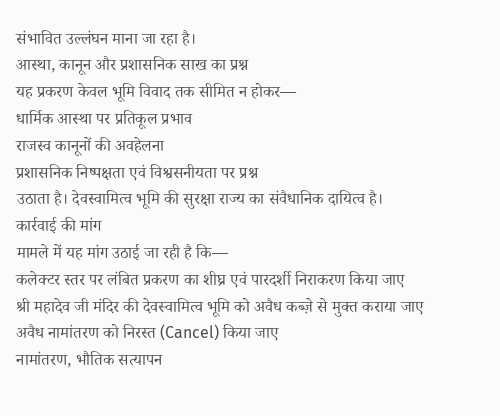संभावित उल्लंघन माना जा रहा है।
आस्था, कानून और प्रशासनिक साख का प्रश्न
यह प्रकरण केवल भूमि विवाद तक सीमित न होकर—
धार्मिक आस्था पर प्रतिकूल प्रभाव
राजस्व कानूनों की अवहेलना
प्रशासनिक निष्पक्षता एवं विश्वसनीयता पर प्रश्न
उठाता है। देवस्वामित्व भूमि की सुरक्षा राज्य का संवैधानिक दायित्व है।
कार्रवाई की मांग
मामले में यह मांग उठाई जा रही है कि—
कलेक्टर स्तर पर लंबित प्रकरण का शीघ्र एवं पारदर्शी निराकरण किया जाए
श्री महादेव जी मंदिर की देवस्वामित्व भूमि को अवैध कब्ज़े से मुक्त कराया जाए
अवैध नामांतरण को निरस्त (Cancel) किया जाए
नामांतरण, भौतिक सत्यापन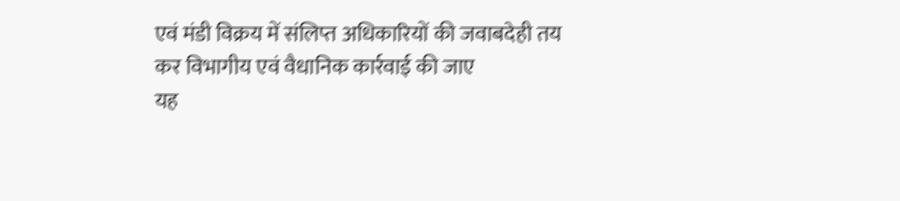एवं मंडी विक्रय में संलिप्त अधिकारियों की जवाबदेही तय कर विभागीय एवं वैधानिक कार्रवाई की जाए
यह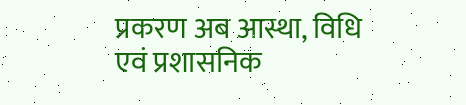प्रकरण अब आस्था, विधि एवं प्रशासनिक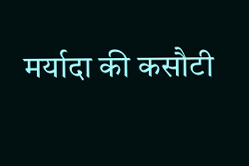मर्यादा की कसौटी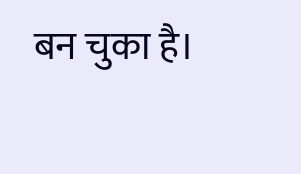बन चुका है।